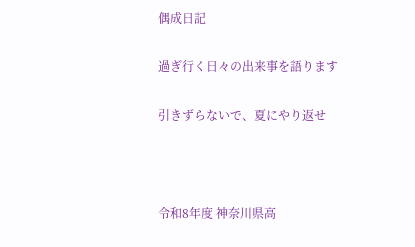偶成日記

過ぎ行く日々の出来事を語ります

引きずらないで、夏にやり返せ



令和8年度 神奈川県高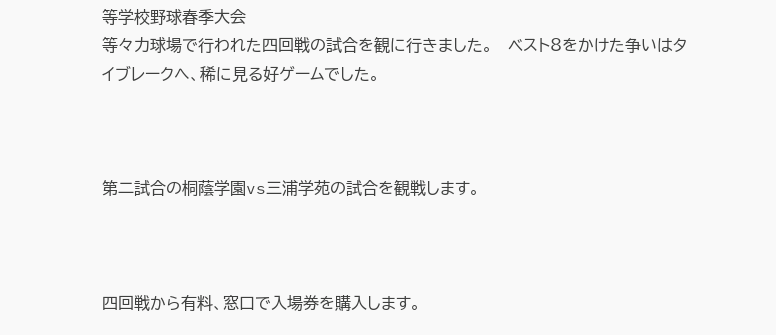等学校野球春季大会
等々力球場で行われた四回戦の試合を観に行きました。   ベスト8をかけた争いはタイブレークへ、稀に見る好ゲームでした。



第二試合の桐蔭学園vs三浦学苑の試合を観戦します。



四回戦から有料、窓口で入場券を購入します。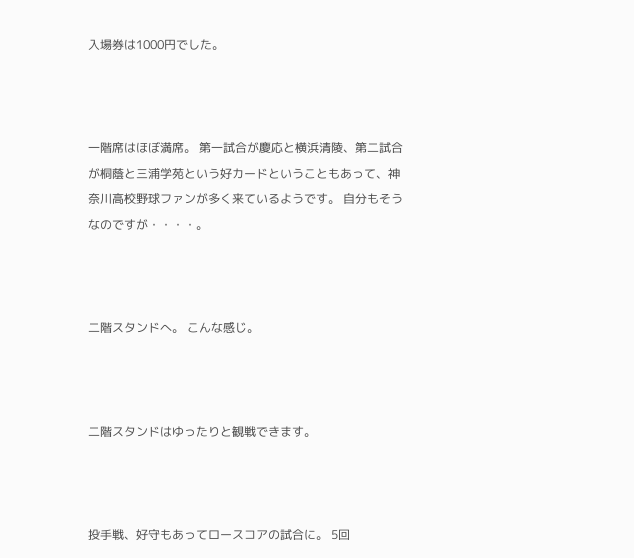入場券は1000円でした。



一階席はほぼ満席。 第一試合が慶応と横浜清陵、第二試合が桐蔭と三浦学苑という好カードということもあって、神奈川高校野球ファンが多く来ているようです。 自分もそうなのですが・・・・。



二階スタンドへ。 こんな感じ。



二階スタンドはゆったりと観戦できます。



投手戦、好守もあってロースコアの試合に。 5回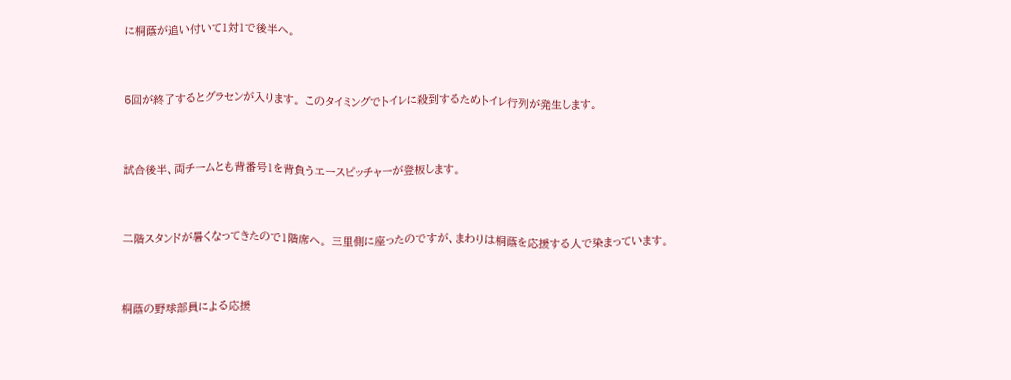に桐蔭が追い付いて1対1で後半へ。



5回が終了するとグラセンが入ります。 このタイミングでトイレに殺到するためトイレ行列が発生します。



試合後半、両チームとも背番号1を背負うエースピッチャーが登板します。



二階スタンドが暑くなってきたので1階席へ。 三里側に座ったのですが、まわりは桐蔭を応援する人で染まっています。



桐蔭の野球部員による応援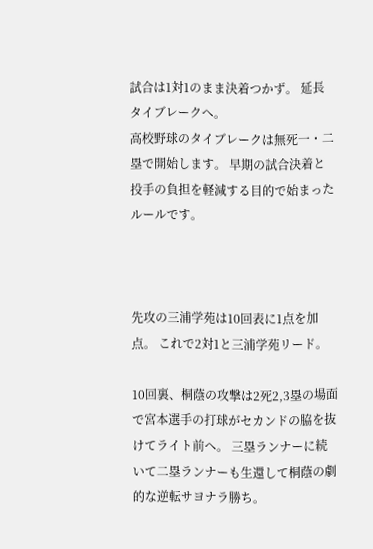試合は1対1のまま決着つかず。 延長タイブレークへ。
高校野球のタイブレークは無死一・二塁で開始します。 早期の試合決着と投手の負担を軽減する目的で始まったルールです。



先攻の三浦学苑は10回表に1点を加点。 これで2対1と三浦学苑リード。

10回裏、桐蔭の攻撃は2死2,3塁の場面で宮本選手の打球がセカンドの脇を抜けてライト前へ。 三塁ランナーに続いて二塁ランナーも生還して桐蔭の劇的な逆転サヨナラ勝ち。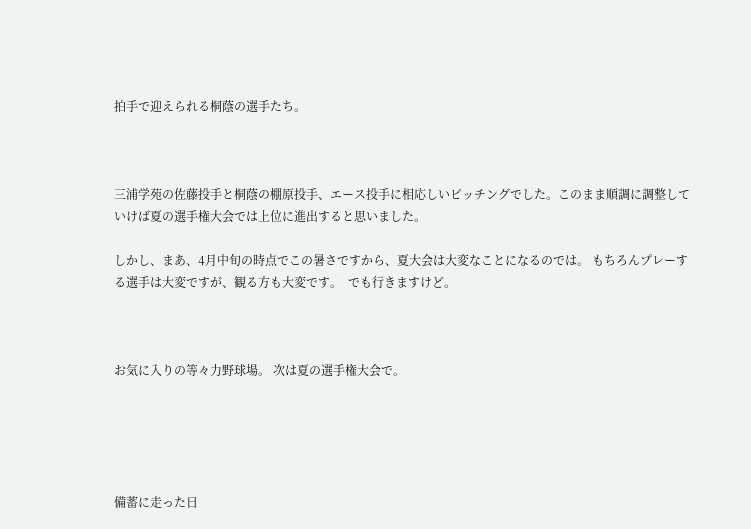拍手で迎えられる桐蔭の選手たち。



三浦学苑の佐藤投手と桐蔭の棚原投手、エース投手に相応しいピッチングでした。このまま順調に調整していけば夏の選手権大会では上位に進出すると思いました。

しかし、まあ、4月中旬の時点でこの暑さですから、夏大会は大変なことになるのでは。 もちろんプレーする選手は大変ですが、観る方も大変です。  でも行きますけど。



お気に入りの等々力野球場。 次は夏の選手権大会で。





備蓄に走った日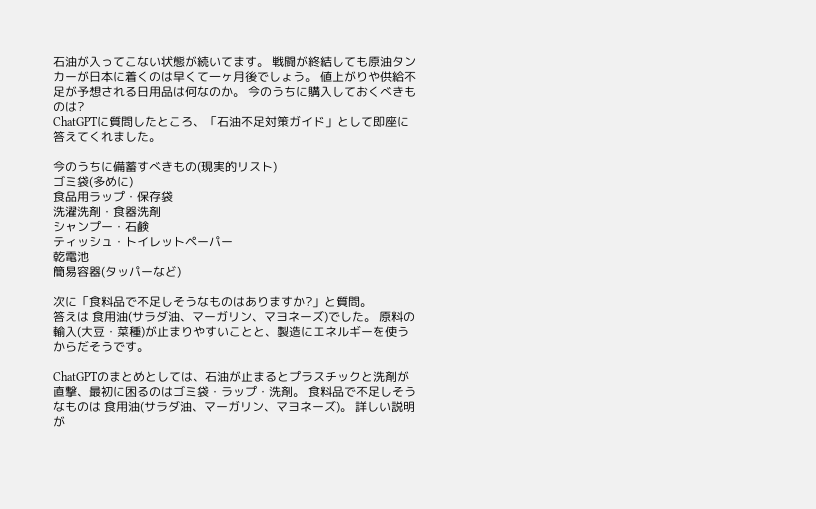石油が入ってこない状態が続いてます。 戦闘が終結しても原油タンカーが日本に着くのは早くて一ヶ月後でしょう。 値上がりや供給不足が予想される日用品は何なのか。 今のうちに購入しておくべきものは?
ChatGPTに質問したところ、「石油不足対策ガイド」として即座に答えてくれました。

今のうちに備蓄すべきもの(現実的リスト)
ゴミ袋(多めに)
食品用ラップ・保存袋
洗濯洗剤・食器洗剤
シャンプー・石鹸
ティッシュ・トイレットペーパー
乾電池
簡易容器(タッパーなど)

次に「食料品で不足しそうなものはありますか?」と質問。
答えは 食用油(サラダ油、マーガリン、マヨネーズ)でした。 原料の輸入(大豆・菜種)が止まりやすいことと、製造にエネルギーを使うからだそうです。

ChatGPTのまとめとしては、石油が止まるとプラスチックと洗剤が直撃、最初に困るのはゴミ袋・ラップ・洗剤。 食料品で不足しそうなものは 食用油(サラダ油、マーガリン、マヨネーズ)。 詳しい説明が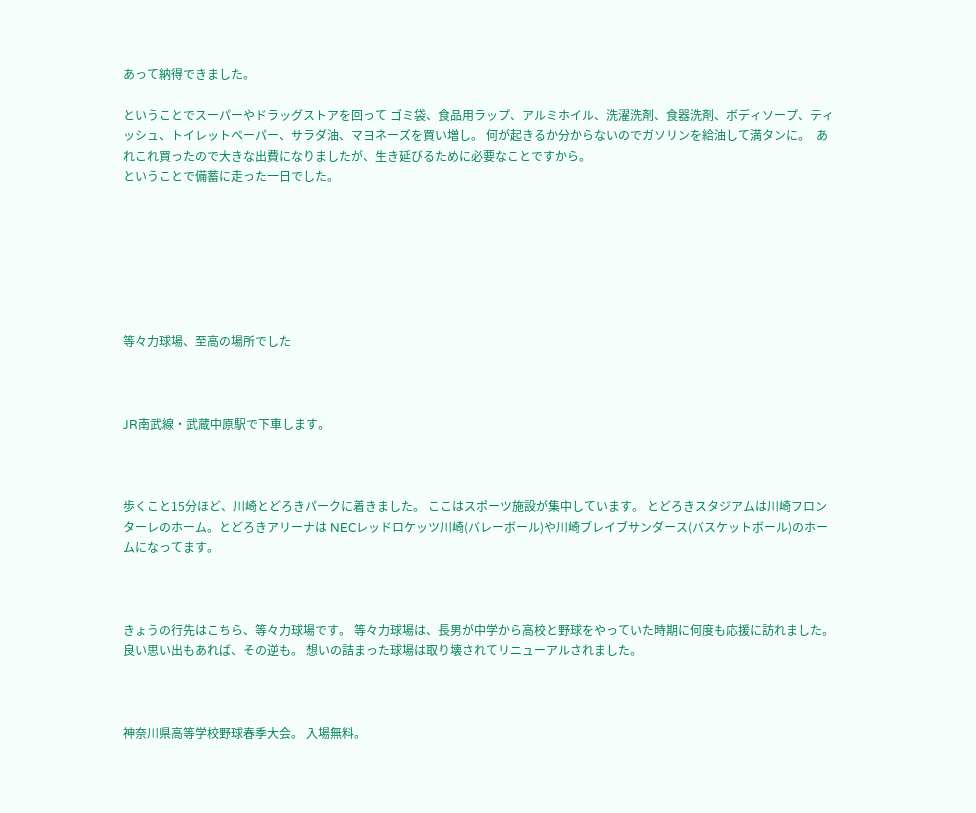あって納得できました。

ということでスーパーやドラッグストアを回って ゴミ袋、食品用ラップ、アルミホイル、洗濯洗剤、食器洗剤、ボディソープ、ティッシュ、トイレットペーパー、サラダ油、マヨネーズを買い増し。 何が起きるか分からないのでガソリンを給油して満タンに。  あれこれ買ったので大きな出費になりましたが、生き延びるために必要なことですから。
ということで備蓄に走った一日でした。







等々力球場、至高の場所でした



JR南武線・武蔵中原駅で下車します。



歩くこと15分ほど、川崎とどろきパークに着きました。 ここはスポーツ施設が集中しています。 とどろきスタジアムは川崎フロンターレのホーム。とどろきアリーナは NECレッドロケッツ川崎(バレーボール)や川崎ブレイブサンダース(バスケットボール)のホームになってます。



きょうの行先はこちら、等々力球場です。 等々力球場は、長男が中学から高校と野球をやっていた時期に何度も応援に訪れました。 良い思い出もあれば、その逆も。 想いの詰まった球場は取り壊されてリニューアルされました。



神奈川県高等学校野球春季大会。 入場無料。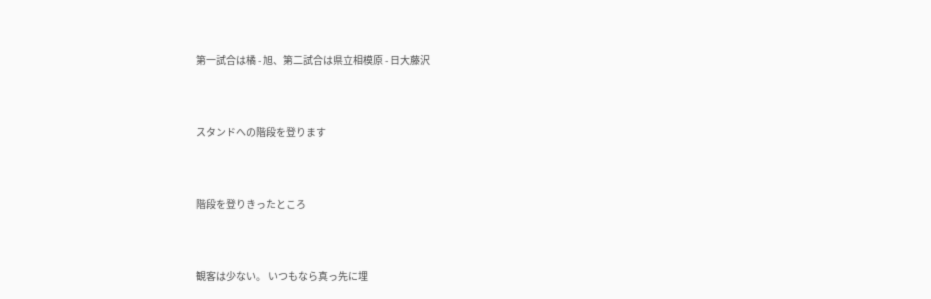第一試合は橘 - 旭、第二試合は県立相模原 - 日大藤沢



スタンドへの階段を登ります



階段を登りきったところ



観客は少ない。 いつもなら真っ先に埋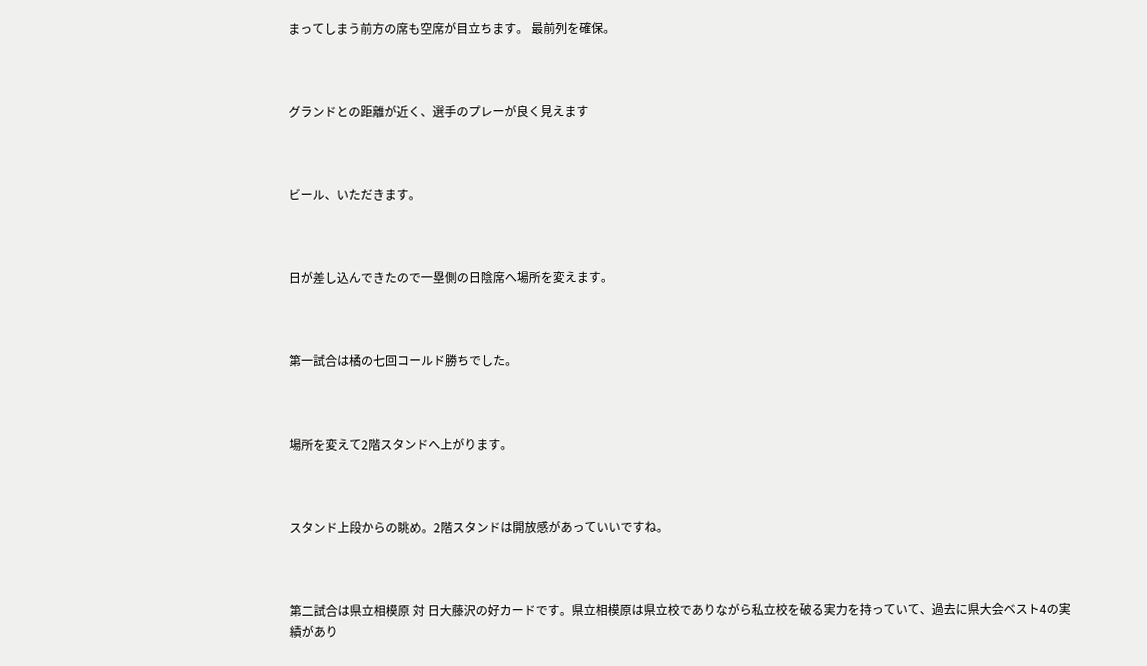まってしまう前方の席も空席が目立ちます。 最前列を確保。



グランドとの距離が近く、選手のプレーが良く見えます



ビール、いただきます。



日が差し込んできたので一塁側の日陰席へ場所を変えます。



第一試合は橘の七回コールド勝ちでした。



場所を変えて2階スタンドへ上がります。



スタンド上段からの眺め。2階スタンドは開放感があっていいですね。



第二試合は県立相模原 対 日大藤沢の好カードです。県立相模原は県立校でありながら私立校を破る実力を持っていて、過去に県大会ベスト4の実績があり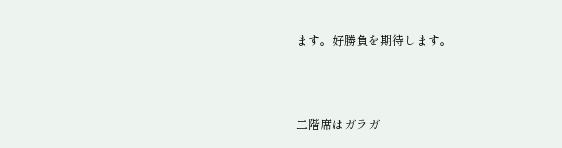ます。好勝負を期待します。



二階席はガラガ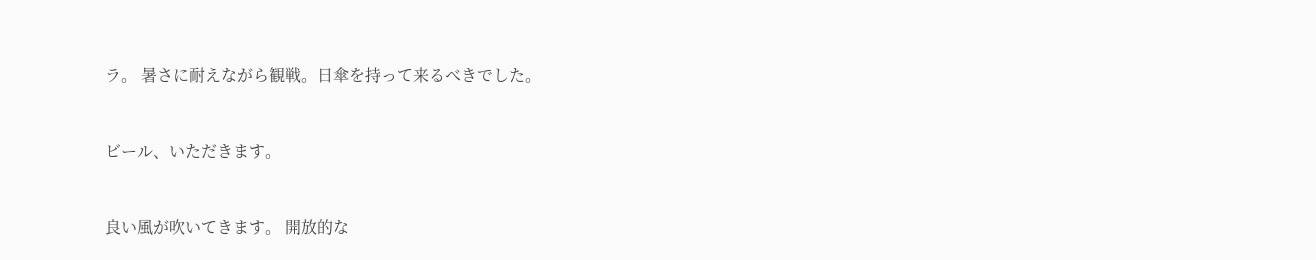ラ。 暑さに耐えながら観戦。日傘を持って来るべきでした。



ビール、いただきます。



良い風が吹いてきます。 開放的な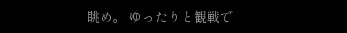眺め。 ゆったりと観戦で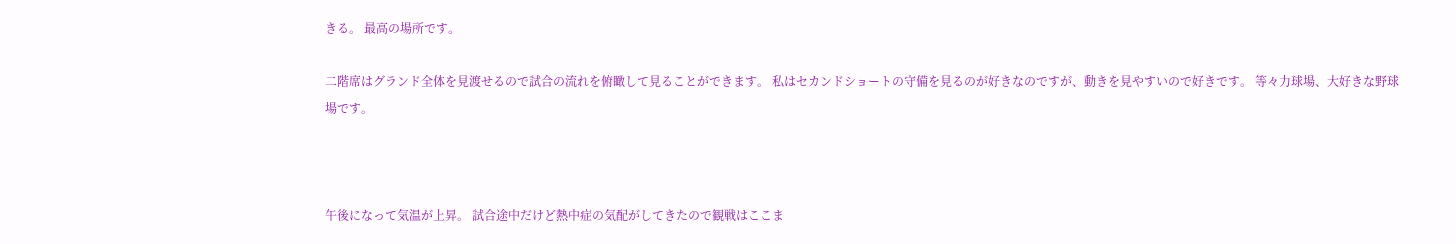きる。 最高の場所です。

二階席はグランド全体を見渡せるので試合の流れを俯瞰して見ることができます。 私はセカンドショートの守備を見るのが好きなのですが、動きを見やすいので好きです。 等々力球場、大好きな野球場です。



午後になって気温が上昇。 試合途中だけど熱中症の気配がしてきたので観戦はここま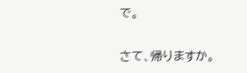で。

さて、帰りますか。